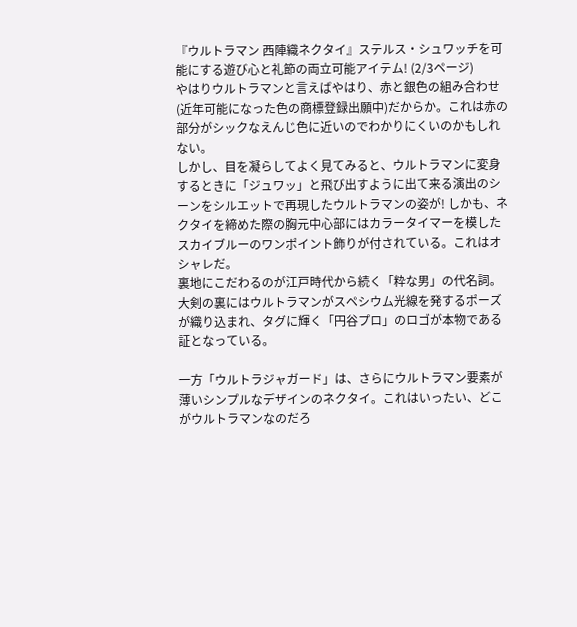『ウルトラマン 西陣織ネクタイ』ステルス・シュワッチを可能にする遊び心と礼節の両立可能アイテム! (2/3ページ)
やはりウルトラマンと言えばやはり、赤と銀色の組み合わせ(近年可能になった色の商標登録出願中)だからか。これは赤の部分がシックなえんじ色に近いのでわかりにくいのかもしれない。
しかし、目を凝らしてよく見てみると、ウルトラマンに変身するときに「ジュワッ」と飛び出すように出て来る演出のシーンをシルエットで再現したウルトラマンの姿が! しかも、ネクタイを締めた際の胸元中心部にはカラータイマーを模したスカイブルーのワンポイント飾りが付されている。これはオシャレだ。
裏地にこだわるのが江戸時代から続く「粋な男」の代名詞。大剣の裏にはウルトラマンがスペシウム光線を発するポーズが織り込まれ、タグに輝く「円谷プロ」のロゴが本物である証となっている。

一方「ウルトラジャガード」は、さらにウルトラマン要素が薄いシンプルなデザインのネクタイ。これはいったい、どこがウルトラマンなのだろ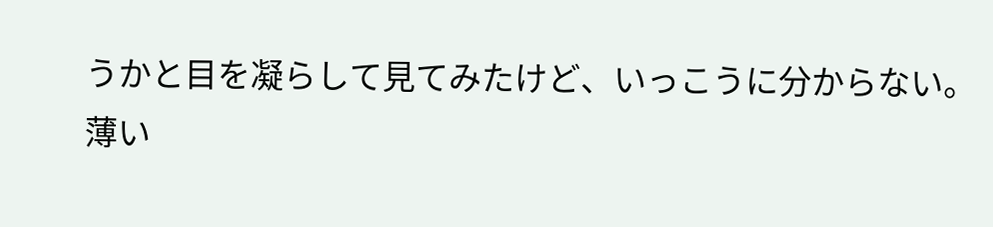うかと目を凝らして見てみたけど、いっこうに分からない。薄い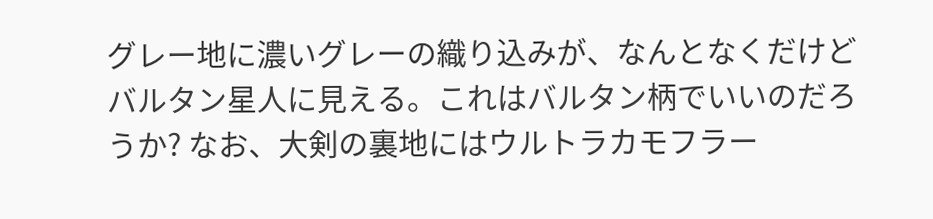グレー地に濃いグレーの織り込みが、なんとなくだけどバルタン星人に見える。これはバルタン柄でいいのだろうか? なお、大剣の裏地にはウルトラカモフラー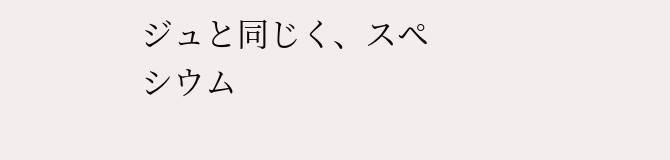ジュと同じく、スペシウム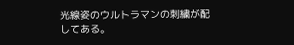光線姿のウルトラマンの刺繍が配してある。